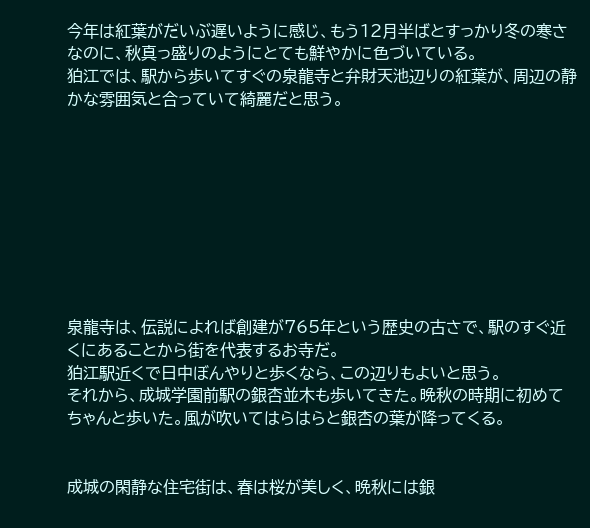今年は紅葉がだいぶ遅いように感じ、もう12月半ばとすっかり冬の寒さなのに、秋真っ盛りのようにとても鮮やかに色づいている。
狛江では、駅から歩いてすぐの泉龍寺と弁財天池辺りの紅葉が、周辺の静かな雰囲気と合っていて綺麗だと思う。









泉龍寺は、伝説によれば創建が765年という歴史の古さで、駅のすぐ近くにあることから街を代表するお寺だ。
狛江駅近くで日中ぼんやりと歩くなら、この辺りもよいと思う。
それから、成城学園前駅の銀杏並木も歩いてきた。晩秋の時期に初めてちゃんと歩いた。風が吹いてはらはらと銀杏の葉が降ってくる。


成城の閑静な住宅街は、春は桜が美しく、晩秋には銀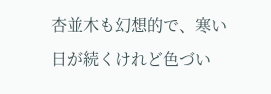杏並木も幻想的で、寒い日が続くけれど色づい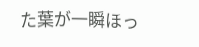た葉が一瞬ほっ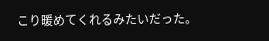こり暖めてくれるみたいだった。